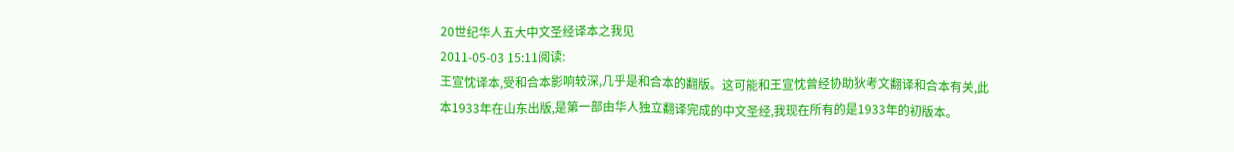20世纪华人五大中文圣经译本之我见
2011-05-03 15:11阅读:
王宣忱译本,受和合本影响较深,几乎是和合本的翻版。这可能和王宣忱曾经协助狄考文翻译和合本有关,此本1933年在山东出版,是第一部由华人独立翻译完成的中文圣经,我现在所有的是1933年的初版本。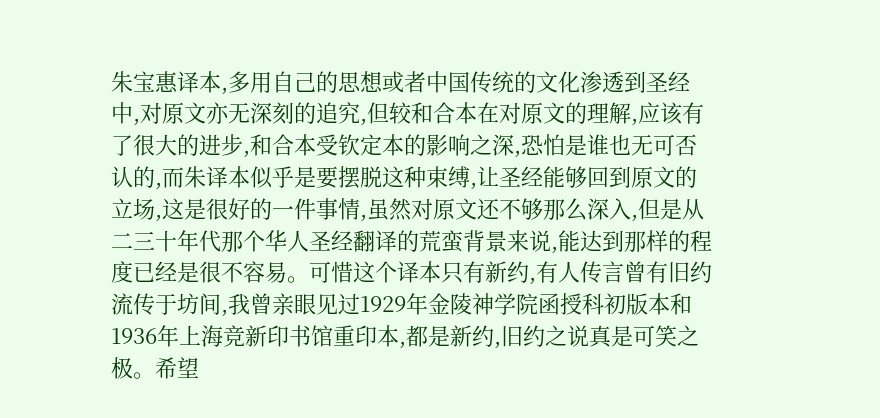朱宝惠译本,多用自己的思想或者中国传统的文化渗透到圣经中,对原文亦无深刻的追究,但较和合本在对原文的理解,应该有了很大的进步,和合本受钦定本的影响之深,恐怕是谁也无可否认的,而朱译本似乎是要摆脱这种束缚,让圣经能够回到原文的立场,这是很好的一件事情,虽然对原文还不够那么深入,但是从二三十年代那个华人圣经翻译的荒蛮背景来说,能达到那样的程度已经是很不容易。可惜这个译本只有新约,有人传言曾有旧约流传于坊间,我曾亲眼见过1929年金陵神学院函授科初版本和1936年上海竞新印书馆重印本,都是新约,旧约之说真是可笑之极。希望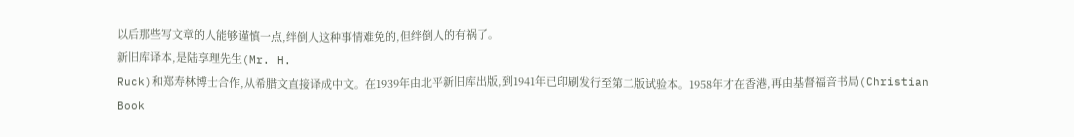以后那些写文章的人能够谨慎一点,绊倒人这种事情难免的,但绊倒人的有祸了。
新旧库译本,是陆享理先生(Mr. H.
Ruck)和郑寿林博士合作,从希腊文直接译成中文。在1939年由北平新旧库出版,到1941年已印刷发行至第二版试验本。1958年才在香港,再由基督福音书局(Christian
Book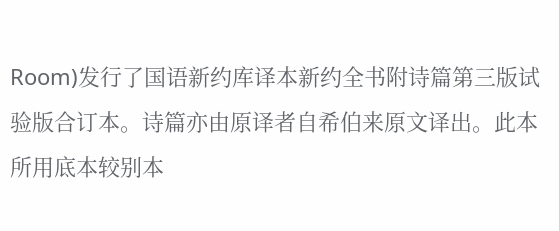Room)发行了国语新约库译本新约全书附诗篇第三版试验版合订本。诗篇亦由原译者自希伯来原文译出。此本所用底本较别本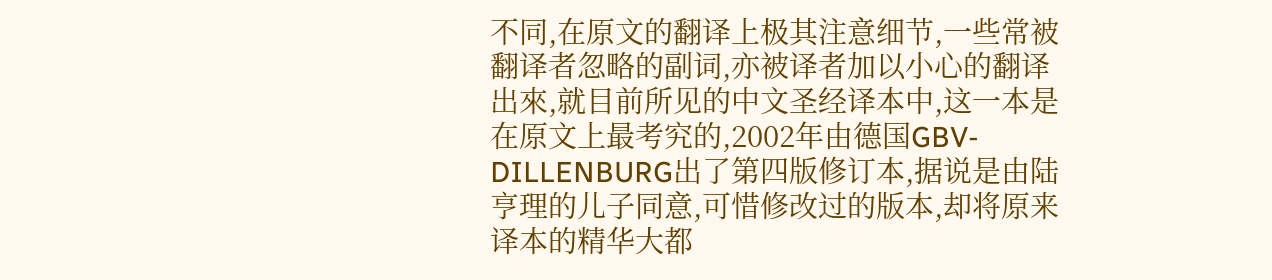不同,在原文的翻译上极其注意细节,一些常被翻译者忽略的副词,亦被译者加以小心的翻译出來,就目前所见的中文圣经译本中,这一本是在原文上最考究的,2002年由德国GBV-DILLENBURG出了第四版修订本,据说是由陆亨理的儿子同意,可惜修改过的版本,却将原来译本的精华大都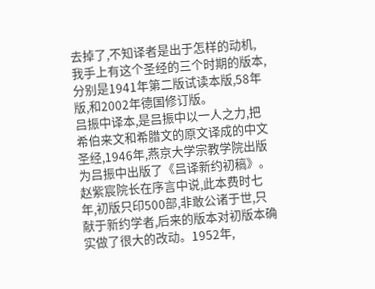去掉了,不知译者是出于怎样的动机,我手上有这个圣经的三个时期的版本,分别是1941年第二版试读本版,58年版,和2002年德国修订版。
吕振中译本,是吕振中以一人之力,把希伯来文和希腊文的原文译成的中文圣经,1946年,燕京大学宗教学院出版为吕振中出版了《吕译新约初稿》。赵紫宸院长在序言中说,此本费时七年,初版只印500部,非敢公诸于世,只献于新约学者,后来的版本对初版本确实做了很大的改动。1952年,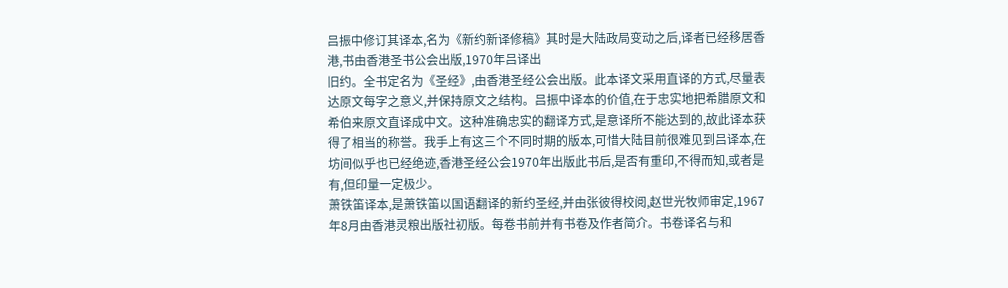吕振中修订其译本,名为《新约新译修稿》其时是大陆政局变动之后,译者已经移居香港,书由香港圣书公会出版,1970年吕译出
旧约。全书定名为《圣经》,由香港圣经公会出版。此本译文采用直译的方式,尽量表达原文每字之意义,并保持原文之结构。吕振中译本的价值,在于忠实地把希腊原文和希伯来原文直译成中文。这种准确忠实的翻译方式,是意译所不能达到的,故此译本获得了相当的称誉。我手上有这三个不同时期的版本,可惜大陆目前很难见到吕译本,在坊间似乎也已经绝迹,香港圣经公会1970年出版此书后,是否有重印,不得而知,或者是有,但印量一定极少。
萧铁笛译本,是萧铁笛以国语翻译的新约圣经,并由张彼得校阅,赵世光牧师审定,1967年8月由香港灵粮出版社初版。每卷书前并有书卷及作者简介。书卷译名与和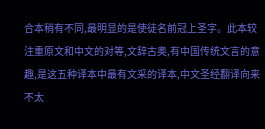合本稍有不同,最明显的是使徒名前冠上圣字。此本较注重原文和中文的对等,文辞古奥,有中国传统文言的意趣,是这五种译本中最有文采的译本,中文圣经翻译向来不太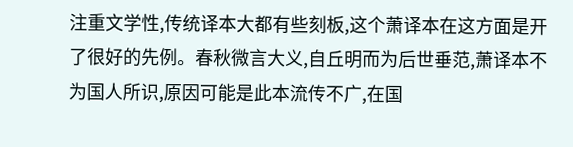注重文学性,传统译本大都有些刻板,这个萧译本在这方面是开了很好的先例。春秋微言大义,自丘明而为后世垂范,萧译本不为国人所识,原因可能是此本流传不广,在国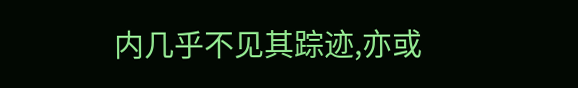内几乎不见其踪迹,亦或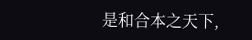是和合本之天下,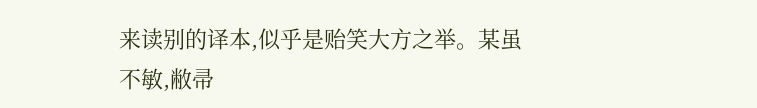来读别的译本,似乎是贻笑大方之举。某虽不敏,敝帚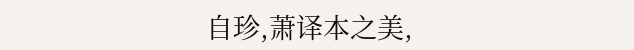自珍,萧译本之美,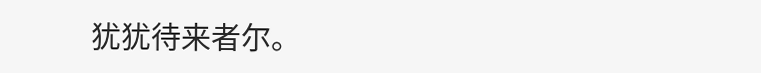犹犹待来者尔。